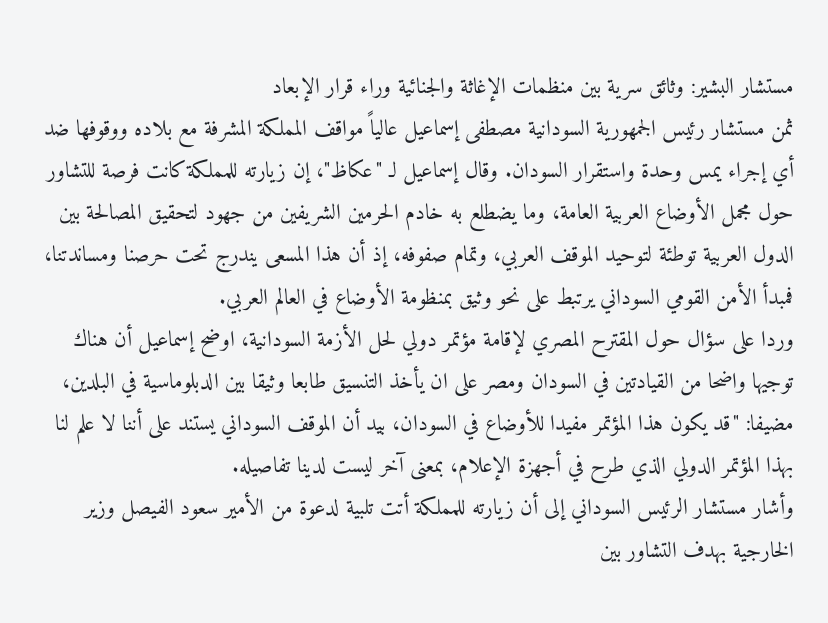مستشار البشير: وثائق سرية بين منظمات الإغاثة والجنائية وراء قرار الإبعاد
ثمن مستشار رئيس الجمهورية السودانية مصطفى إسماعيل عالياً مواقف المملكة المشرفة مع بلاده ووقوفها ضد أي إجراء يمس وحدة واستقرار السودان. وقال إسماعيل لـ "عكاظ"، إن زيارته للمملكة كانت فرصة للتشاور حول مجمل الأوضاع العربية العامة، وما يضطلع به خادم الحرمين الشريفين من جهود لتحقيق المصالحة بين الدول العربية توطئة لتوحيد الموقف العربي، وتمام صفوفه، إذ أن هذا المسعى يندرج تحت حرصنا ومساندتنا، فمبدأ الأمن القومي السوداني يرتبط على نحو وثيق بمنظومة الأوضاع في العالم العربي.
وردا على سؤال حول المقترح المصري لإقامة مؤتمر دولي لحل الأزمة السودانية، اوضح إسماعيل أن هناك توجيها واضحا من القيادتين في السودان ومصر على ان يأخذ التنسيق طابعا وثيقا بين الدبلوماسية في البلدين، مضيفا: "قد يكون هذا المؤتمر مفيدا للأوضاع في السودان، بيد أن الموقف السوداني يستند على أننا لا علم لنا بهذا المؤتمر الدولي الذي طرح في أجهزة الإعلام، بمعنى آخر ليست لدينا تفاصيله.
وأشار مستشار الرئيس السوداني إلى أن زيارته للمملكة أتت تلبية لدعوة من الأمير سعود الفيصل وزير الخارجية بهدف التشاور بين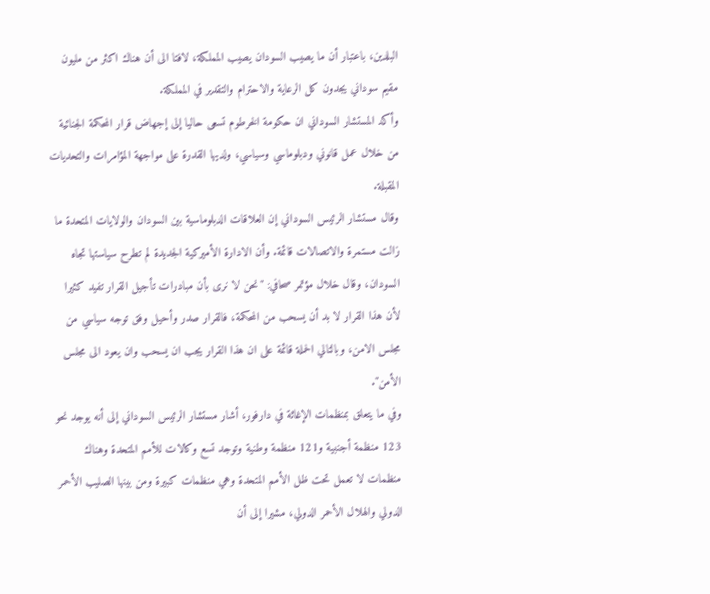البلدين، باعتبار أن ما يصيب السودان يصيب المملكة، لافتا الى أن هناك اكثر من مليون مقيم سوداني يجدون كل الرعاية والاحترام والتقدير في المملكة.
وأكد المستشار السوداني ان حكومة الخرطوم تسعى حاليا إلى إجهاض قرار المحكمة الجنائية من خلال عمل قانوني ودبلوماسي وسياسي، ولديها القدرة على مواجهة المؤامرات والتحديات المقبلة.
وقال مستشار الرئيس السوداني إن العلاقات الدبلوماسية بين السودان والولايات المتحدة ما زالت مستمرة والاتصالات قائمة. وأن الادارة الأميركية الجديدة لم تطرح سياستها تجاه السودان، وقال خلال مؤتمر صحافي: "نحن لا نرى بأن مبادرات تأجيل القرار تفيد كثيرا لأن هذا القرار لا بد أن يسحب من المحكمة، فالقرار صدر وأحيل وفق توجه سياسي من مجلس الامن، وبالتالي الحملة قائمة على ان هذا القرار يجب ان يسحب وان يعود الى مجلس الأمن".
وفي ما يتعلق بمنظمات الإغاثة في دارفور، أشار مستشار الرئيس السوداني إلى أنه يوجد نحو 123 منظمة أجنبية و121 منظمة وطنية وتوجد تسع وكالات للأمم المتحدة وهناك منظمات لا تعمل تحت ظل الأمم المتحدة وهي منظمات كبيرة ومن بينها الصليب الأحمر الدولي والهلال الأحمر الدولي، مشيرا إلى أن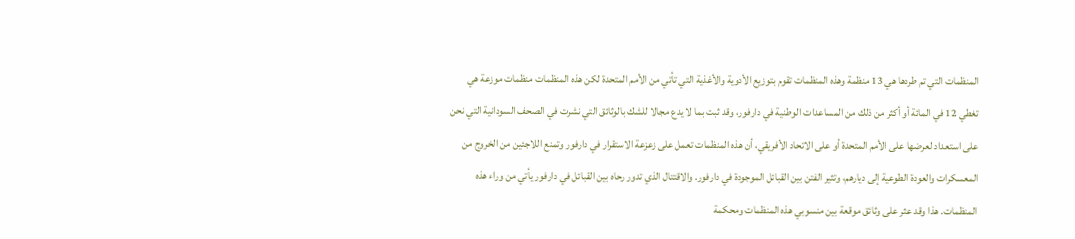المنظمات التي تم طردها هي 13 منظمة وهذه المنظمات تقوم بتوزيع الأدوية والأغذية التي تأتي من الأمم المتحدة لكن هذه المنظمات منظمات موزعة هي تغطي 12 في المائة أو أكثر من ذلك من المساعدات الوطنية في دارفور، وقد ثبت بما لا يدع مجالا للشك بالوثائق التي نشرت في الصحف السودانية التي نحن على استعداد لعرضها على الأمم المتحدة أو على الاتحاد الأفريقي، أن هذه المنظمات تعمل على زعزعة الاستقرار في دارفور وتمنع اللاجئين من الخروج من المعسكرات والعودة الطوعية إلى ديارهم، وتثير الفتن بين القبائل الموجودة في دارفور. والاقتتال الذي تدور رحاه بين القبائل في دارفور يأتي من وراء هذه المنظمات. هذا وقد عثر على وثائق موقعة بين منسوبي هذه المنظمات ومحكمة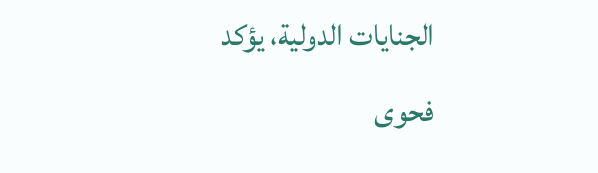الجنايات الدولية، يؤكد فحوى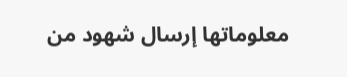معلوماتها إرسال شهود من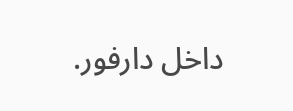داخل دارفور.